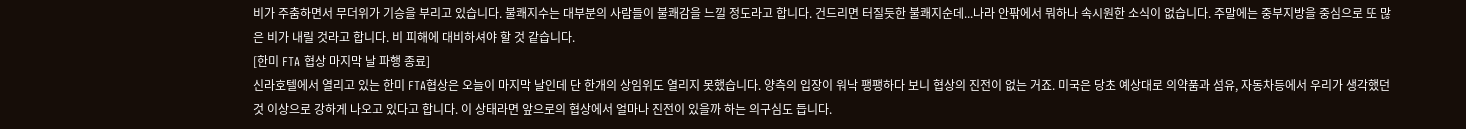비가 주춤하면서 무더위가 기승을 부리고 있습니다. 불쾌지수는 대부분의 사람들이 불쾌감을 느낄 정도라고 합니다. 건드리면 터질듯한 불쾌지순데...나라 안팎에서 뭐하나 속시원한 소식이 없습니다. 주말에는 중부지방을 중심으로 또 많은 비가 내릴 것라고 합니다. 비 피해에 대비하셔야 할 것 같습니다.
[한미 FTA 협상 마지막 날 파행 종료]
신라호텔에서 열리고 있는 한미 FTA협상은 오늘이 마지막 날인데 단 한개의 상임위도 열리지 못했습니다. 양측의 입장이 워낙 팽팽하다 보니 협상의 진전이 없는 거죠. 미국은 당초 예상대로 의약품과 섬유, 자동차등에서 우리가 생각했던 것 이상으로 강하게 나오고 있다고 합니다. 이 상태라면 앞으로의 협상에서 얼마나 진전이 있을까 하는 의구심도 듭니다.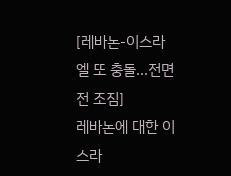[레바논-이스라엘 또 충돌…전면전 조짐]
레바논에 대한 이스라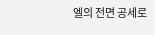엘의 전면 공세로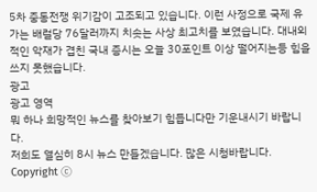5차 중동전쟁 위기감이 고조되고 있습니다. 이런 사정으로 국제 유가는 배럴당 76달러까지 치솟는 사상 최고치를 보였습니다. 대내외적인 악재가 겹친 국내 증시는 오늘 30포인트 이상 떨어지는등 힘을 쓰지 못했습니다.
광고
광고 영역
뭐 하나 희망적인 뉴스를 찾아보기 힘듭니다만 기운내시기 바랍니다.
저희도 열심히 8시 뉴스 만들겠습니다. 많은 시청바랍니다.
Copyright Ⓒ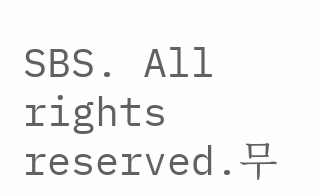SBS. All rights reserved.무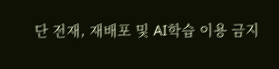단 전재, 재배포 및 AI학습 이용 금지